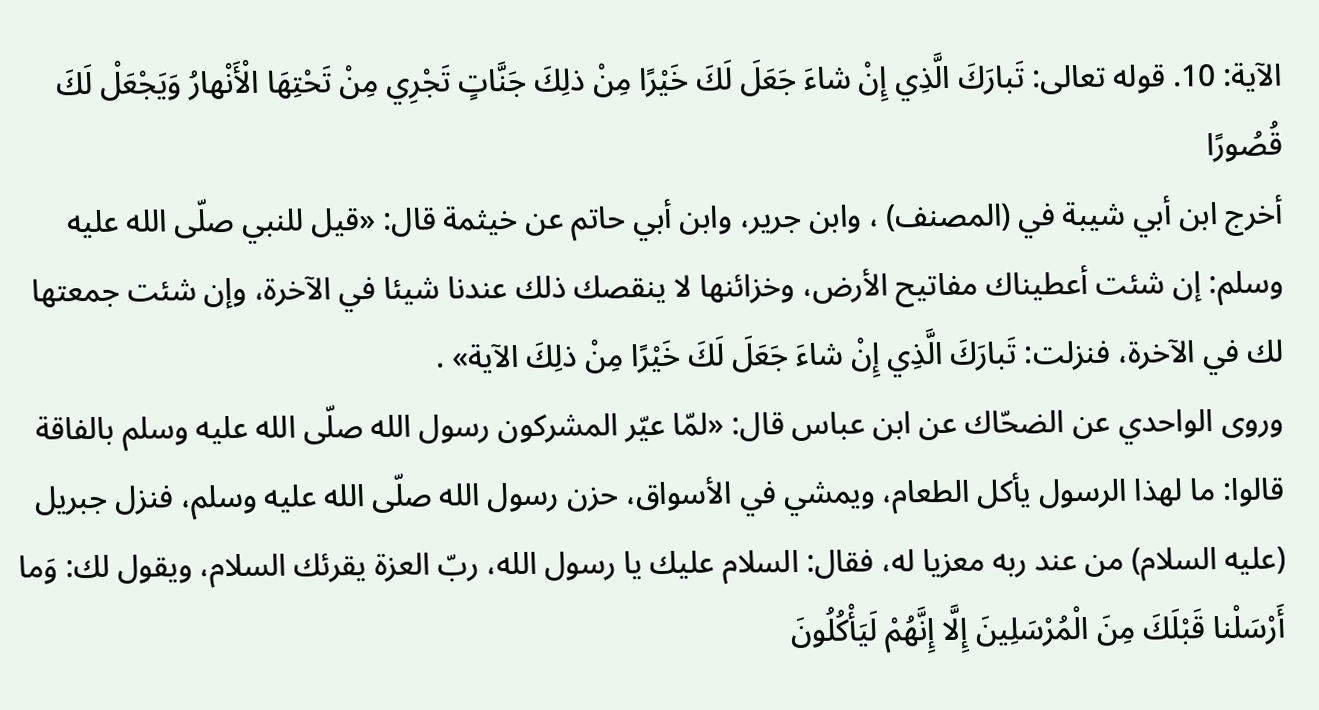الآية: 10. قوله تعالى: تَبارَكَ الَّذِي إِنْ شاءَ جَعَلَ لَكَ خَيْرًا مِنْ ذلِكَ جَنَّاتٍ تَجْرِي مِنْ تَحْتِهَا الْأَنْهارُ وَيَجْعَلْ لَكَ قُصُورًا
أخرج ابن أبي شيبة في (المصنف) ، وابن جرير، وابن أبي حاتم عن خيثمة قال: «قيل للنبي صلّى الله عليه وسلم: إن شئت أعطيناك مفاتيح الأرض، وخزائنها لا ينقصك ذلك عندنا شيئا في الآخرة، وإن شئت جمعتها لك في الآخرة، فنزلت: تَبارَكَ الَّذِي إِنْ شاءَ جَعَلَ لَكَ خَيْرًا مِنْ ذلِكَ الآية» .
وروى الواحدي عن الضحّاك عن ابن عباس قال: «لمّا عيّر المشركون رسول الله صلّى الله عليه وسلم بالفاقة قالوا: ما لهذا الرسول يأكل الطعام، ويمشي في الأسواق، حزن رسول الله صلّى الله عليه وسلم، فنزل جبريل (عليه السلام) من عند ربه معزيا له، فقال: السلام عليك يا رسول الله، ربّ العزة يقرئك السلام، ويقول لك: وَما أَرْسَلْنا قَبْلَكَ مِنَ الْمُرْسَلِينَ إِلَّا إِنَّهُمْ لَيَأْكُلُونَ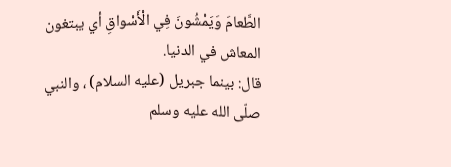الطَّعامَ وَيَمْشُونَ فِي الْأَسْواقِ أي يبتغون المعاش في الدنيا.
قال: بينما جبريل (عليه السلام) ، والنبي صلّى الله عليه وسلم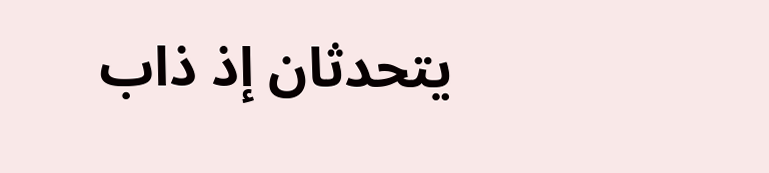يتحدثان إذ ذاب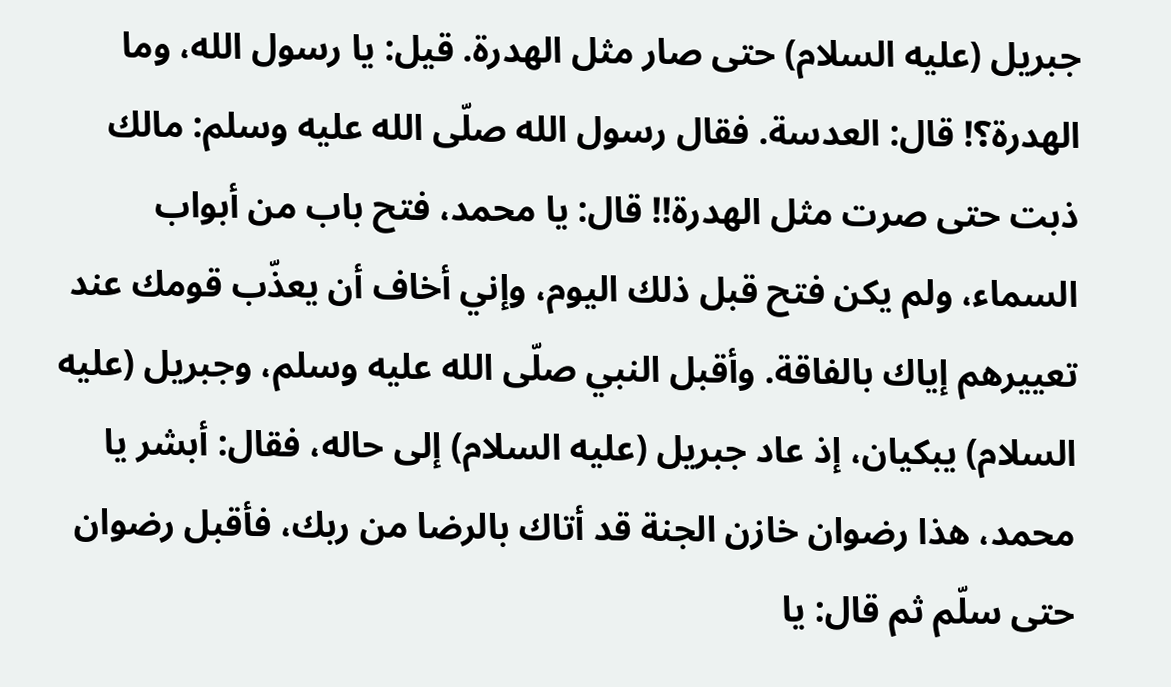جبريل (عليه السلام) حتى صار مثل الهدرة. قيل: يا رسول الله، وما الهدرة؟! قال: العدسة. فقال رسول الله صلّى الله عليه وسلم: مالك ذبت حتى صرت مثل الهدرة!! قال: يا محمد، فتح باب من أبواب السماء، ولم يكن فتح قبل ذلك اليوم، وإني أخاف أن يعذّب قومك عند تعييرهم إياك بالفاقة. وأقبل النبي صلّى الله عليه وسلم، وجبريل (عليه السلام) يبكيان، إذ عاد جبريل (عليه السلام) إلى حاله، فقال: أبشر يا محمد، هذا رضوان خازن الجنة قد أتاك بالرضا من ربك، فأقبل رضوان حتى سلّم ثم قال: يا